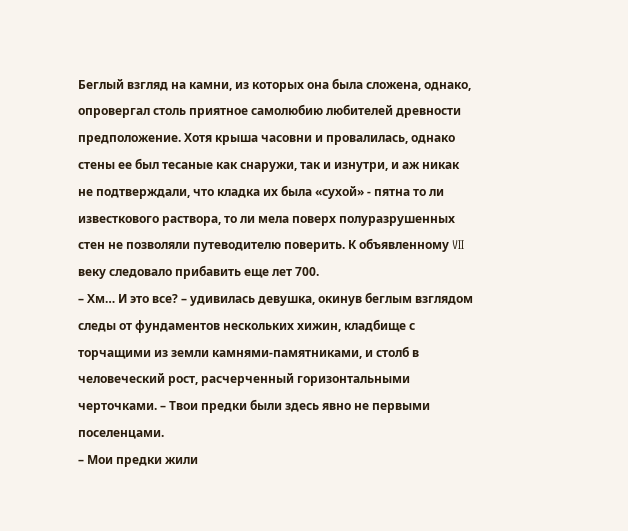Беглый взгляд на камни, из которых она была сложена, однако, опровергал столь приятное самолюбию любителей древности предположение. Хотя крыша часовни и провалилась, однако стены ее был тесаные как снаружи, так и изнутри, и аж никак не подтверждали, что кладка их была «сухой» - пятна то ли известкового раствора, то ли мела поверх полуразрушенных стен не позволяли путеводителю поверить. К объявленному VII веку следовало прибавить еще лет 700.
– Хм… И это все? – удивилась девушка, окинув беглым взглядом следы от фундаментов нескольких хижин, кладбище с торчащими из земли камнями-памятниками, и столб в человеческий рост, расчерченный горизонтальными черточками. – Твои предки были здесь явно не первыми поселенцами.
– Мои предки жили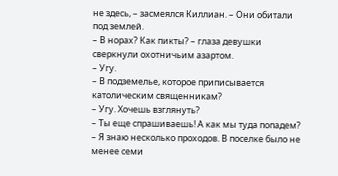не здесь, – засмеялся Киллиан. – Они обитали под землей.
– В норах? Как пикты? – глаза девушки сверкнули охотничьим азартом.
– Угу.
– В подземелье, которое приписывается католическим священникам?
– Угу. Хочешь взглянуть?
– Ты еще спрашиваешь! А как мы туда попадем?
– Я знаю несколько проходов. В поселке было не менее семи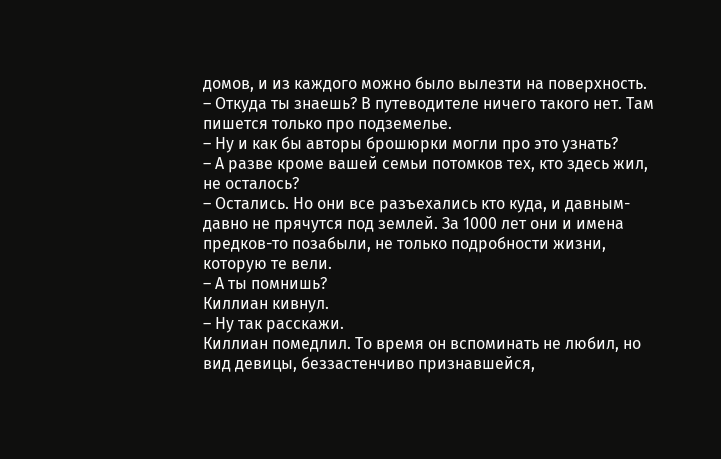домов, и из каждого можно было вылезти на поверхность.
– Откуда ты знаешь? В путеводителе ничего такого нет. Там пишется только про подземелье.
– Ну и как бы авторы брошюрки могли про это узнать?
– А разве кроме вашей семьи потомков тех, кто здесь жил, не осталось?
– Остались. Но они все разъехались кто куда, и давным-давно не прячутся под землей. За 1000 лет они и имена предков-то позабыли, не только подробности жизни, которую те вели.
– А ты помнишь?
Киллиан кивнул.
– Ну так расскажи.
Киллиан помедлил. То время он вспоминать не любил, но вид девицы, беззастенчиво признавшейся,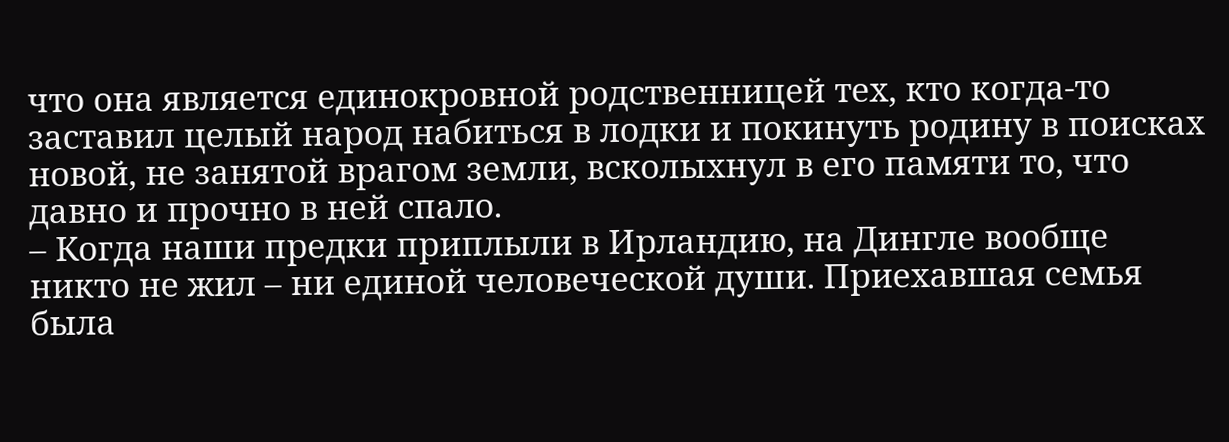что она является единокровной родственницей тех, кто когда-то заставил целый народ набиться в лодки и покинуть родину в поисках новой, не занятой врагом земли, всколыхнул в его памяти то, что давно и прочно в ней спало.
– Когда наши предки приплыли в Ирландию, на Дингле вообще никто не жил – ни единой человеческой души. Приехавшая семья была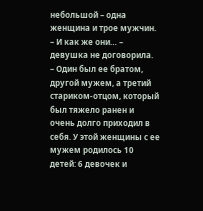небольшой – одна женщина и трое мужчин.
– И как же они… – девушка не договорила.
– Один был ее братом, другой мужем, а третий стариком-отцом, который был тяжело ранен и очень долго приходил в себя. У этой женщины с ее мужем родилось 10 детей: 6 девочек и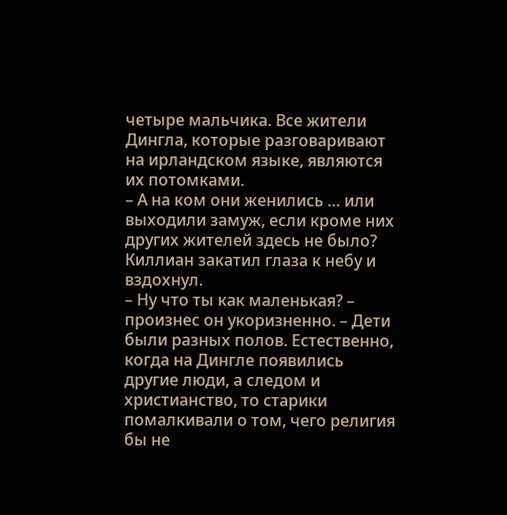четыре мальчика. Все жители Дингла, которые разговаривают на ирландском языке, являются их потомками.
– А на ком они женились … или выходили замуж, если кроме них других жителей здесь не было?
Киллиан закатил глаза к небу и вздохнул.
– Ну что ты как маленькая? – произнес он укоризненно. – Дети были разных полов. Естественно, когда на Дингле появились другие люди, а следом и христианство, то старики помалкивали о том, чего религия бы не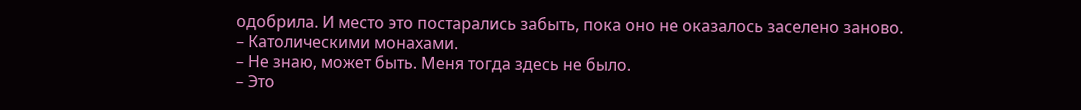одобрила. И место это постарались забыть, пока оно не оказалось заселено заново.
– Католическими монахами.
– Не знаю, может быть. Меня тогда здесь не было.
– Это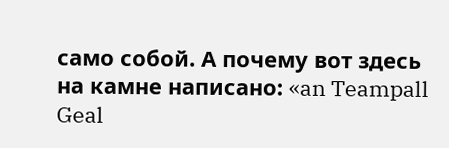само собой. А почему вот здесь на камне написано: «an Teampall Geal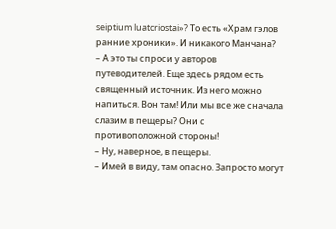seiptium luatcriostai»? То есть «Храм гэлов ранние хроники». И никакого Манчана?
– А это ты спроси у авторов путеводителей. Еще здесь рядом есть священный источник. Из него можно напиться. Вон там! Или мы все же сначала слазим в пещеры? Они с противоположной стороны!
– Ну, наверное, в пещеры.
– Имей в виду, там опасно. Запросто могут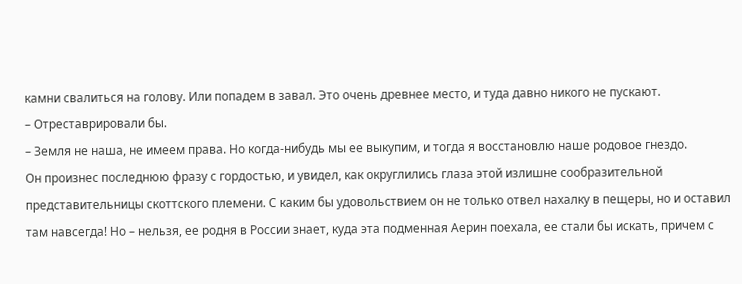камни свалиться на голову. Или попадем в завал. Это очень древнее место, и туда давно никого не пускают.
– Отреставрировали бы.
– Земля не наша, не имеем права. Но когда-нибудь мы ее выкупим, и тогда я восстановлю наше родовое гнездо.
Он произнес последнюю фразу с гордостью, и увидел, как округлились глаза этой излишне сообразительной представительницы скоттского племени. С каким бы удовольствием он не только отвел нахалку в пещеры, но и оставил там навсегда! Но – нельзя, ее родня в России знает, куда эта подменная Аерин поехала, ее стали бы искать, причем с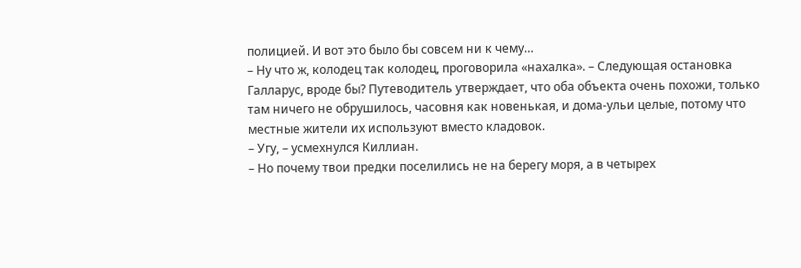полицией. И вот это было бы совсем ни к чему…
– Ну что ж, колодец так колодец, проговорила «нахалка». – Следующая остановка Галларус, вроде бы? Путеводитель утверждает, что оба объекта очень похожи, только там ничего не обрушилось, часовня как новенькая, и дома-ульи целые, потому что местные жители их используют вместо кладовок.
– Угу, – усмехнулся Киллиан.
– Но почему твои предки поселились не на берегу моря, а в четырех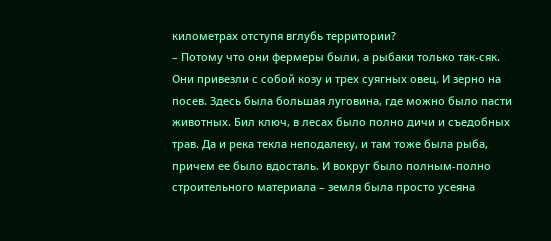километрах отступя вглубь территории?
– Потому что они фермеры были, а рыбаки только так-сяк. Они привезли с собой козу и трех суягных овец. И зерно на посев. Здесь была большая луговина, где можно было пасти животных. Бил ключ, в лесах было полно дичи и съедобных трав. Да и река текла неподалеку, и там тоже была рыба, причем ее было вдосталь. И вокруг было полным-полно строительного материала – земля была просто усеяна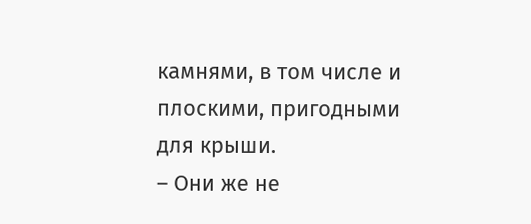камнями, в том числе и плоскими, пригодными для крыши.
– Они же не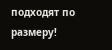подходят по размеру!